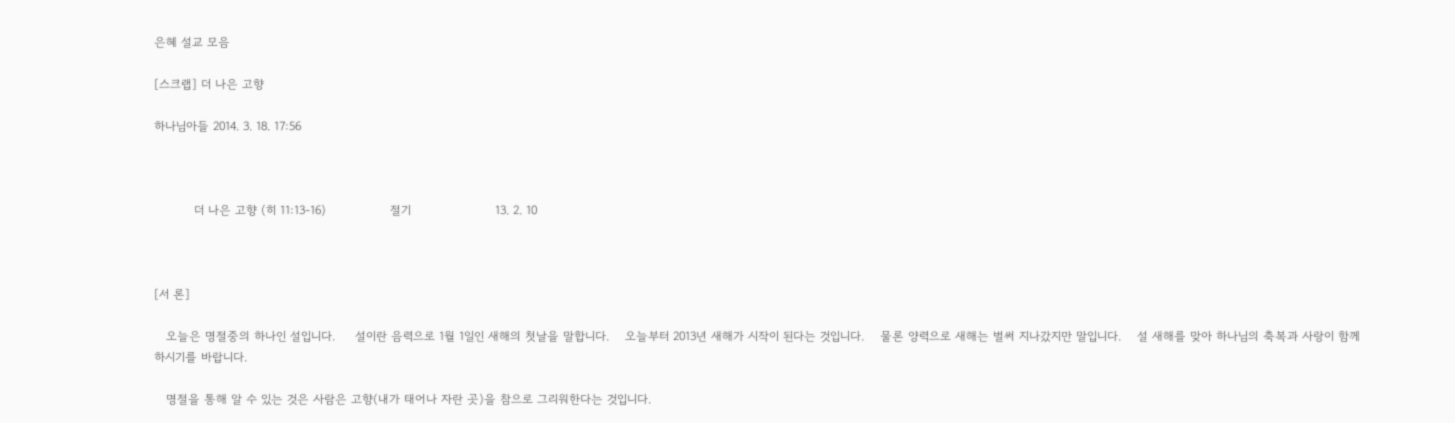은혜 설교 모음

[스크랩] 더 나은 고향

하나님아들 2014. 3. 18. 17:56



          더 나은 고향 (히 11:13-16)                절기                     13. 2. 10



[서 론]

   오늘은 명절중의 하나인 설입니다.     설이란 음력으로 1월 1일인 새해의 첫날을 말합니다.    오늘부터 2013년 새해가 시작이 된다는 것입니다.    물론 양력으로 새해는 벌써 지나갔지만 말입니다.    설 새해를 맞아 하나님의 축복과 사랑이 함께 하시기를 바랍니다.

   명절을 통해 알 수 있는 것은 사람은 고향(내가 태어나 자란 곳)을 참으로 그리워한다는 것입니다.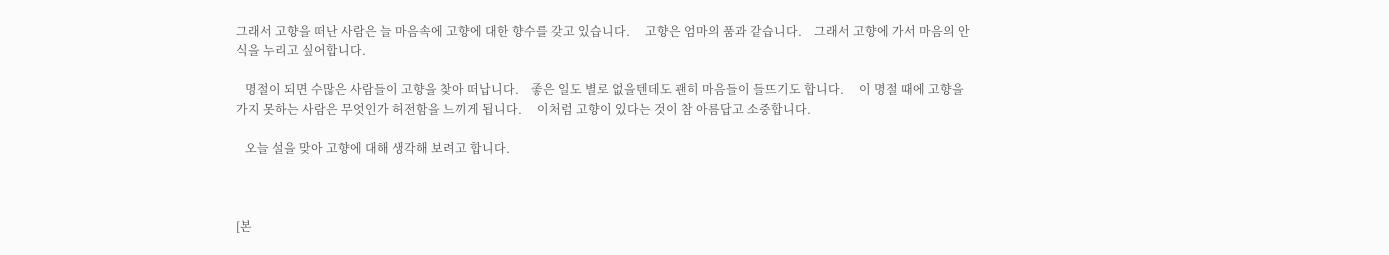그래서 고향을 떠난 사람은 늘 마음속에 고향에 대한 향수를 갖고 있습니다.     고향은 엄마의 품과 같습니다.    그래서 고향에 가서 마음의 안식을 누리고 싶어합니다.

   명절이 되면 수많은 사람들이 고향을 찾아 떠납니다.    좋은 일도 별로 없을텐데도 괜히 마음들이 들뜨기도 합니다.     이 명절 때에 고향을 가지 못하는 사람은 무엇인가 허전함을 느끼게 됩니다.     이처럼 고향이 있다는 것이 참 아름답고 소중합니다.

   오늘 설을 맞아 고향에 대해 생각해 보려고 합니다.



[본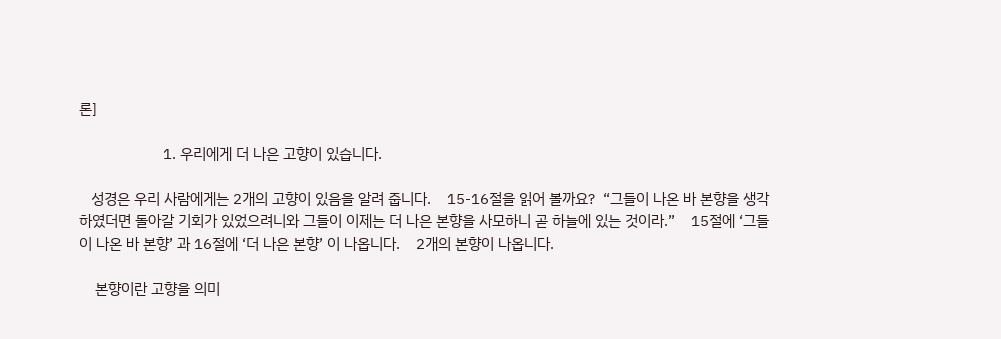론]

                     1. 우리에게 더 나은 고향이 있습니다.

   성경은 우리 사람에게는 2개의 고향이 있음을 알려 줍니다.    15-16절을 읽어 볼까요?  “그들이 나온 바 본향을 생각하였더면 돌아갈 기회가 있었으려니와 그들이 이제는 더 나은 본향을 사모하니 곧 하늘에 있는 것이라.”    15절에 ‘그들이 나온 바 본향’ 과 16절에 ‘더 나은 본향’ 이 나옵니다.    2개의 본향이 나옵니다.

    본향이란 고향을 의미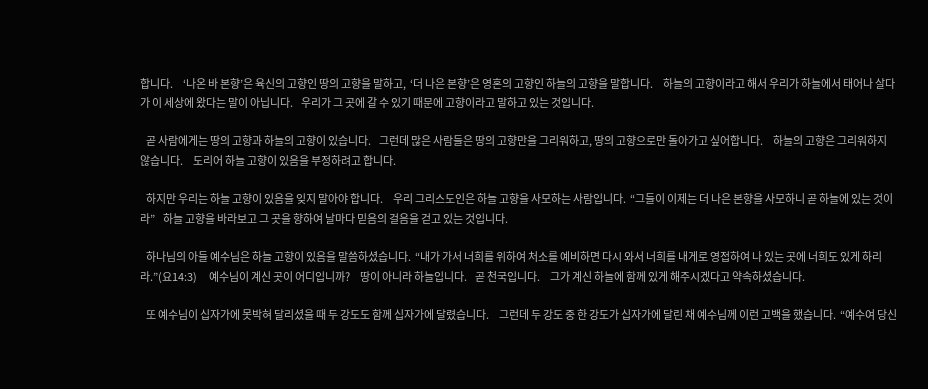합니다.     ‘나온 바 본향’은 육신의 고향인 땅의 고향을 말하고,  ‘더 나은 본향’은 영혼의 고향인 하늘의 고향을 말합니다.     하늘의 고향이라고 해서 우리가 하늘에서 태어나 살다가 이 세상에 왔다는 말이 아닙니다.    우리가 그 곳에 갈 수 있기 때문에 고향이라고 말하고 있는 것입니다.

   곧 사람에게는 땅의 고향과 하늘의 고향이 있습니다.    그런데 많은 사람들은 땅의 고향만을 그리워하고, 땅의 고향으로만 돌아가고 싶어합니다.     하늘의 고향은 그리워하지 않습니다.     도리어 하늘 고향이 있음을 부정하려고 합니다.

   하지만 우리는 하늘 고향이 있음을 잊지 말아야 합니다.     우리 그리스도인은 하늘 고향을 사모하는 사람입니다.  “그들이 이제는 더 나은 본향을 사모하니 곧 하늘에 있는 것이라”    하늘 고향을 바라보고 그 곳을 향하여 날마다 믿음의 걸음을 걷고 있는 것입니다.

   하나님의 아들 예수님은 하늘 고향이 있음을 말씀하셨습니다.  “내가 가서 너희를 위하여 처소를 예비하면 다시 와서 너희를 내게로 영접하여 나 있는 곳에 너희도 있게 하리라.”(요14:3)      예수님이 계신 곳이 어디입니까?     땅이 아니라 하늘입니다.    곧 천국입니다.     그가 계신 하늘에 함께 있게 해주시겠다고 약속하셨습니다.

   또 예수님이 십자가에 못박혀 달리셨을 때 두 강도도 함께 십자가에 달렸습니다.     그런데 두 강도 중 한 강도가 십자가에 달린 채 예수님께 이런 고백을 했습니다.  “예수여 당신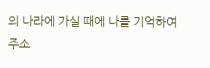의 나라에 가실 때에 나를 기억하여 주소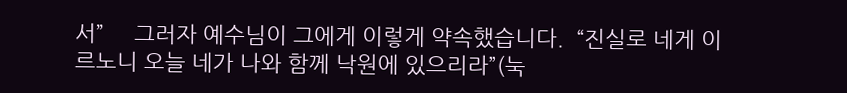서”     그러자 예수님이 그에게 이렇게 약속했습니다.  “진실로 네게 이르노니 오늘 네가 나와 함께 낙원에 있으리라”(눅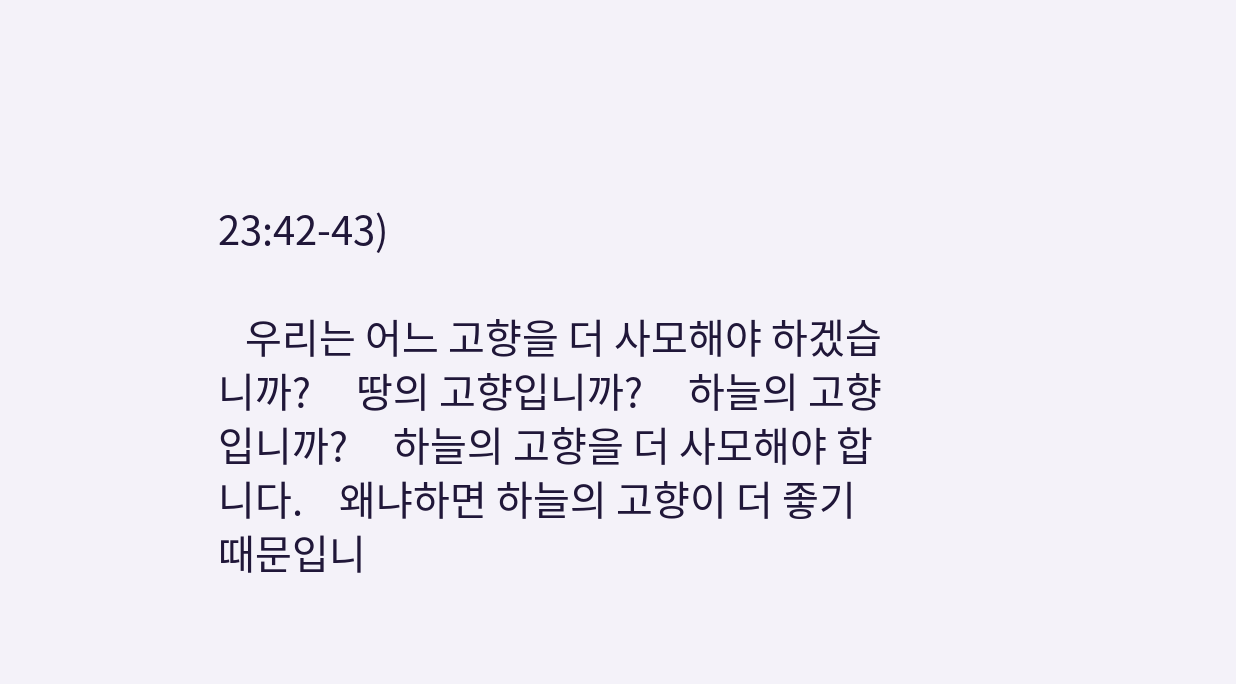23:42-43)

   우리는 어느 고향을 더 사모해야 하겠습니까?     땅의 고향입니까?     하늘의 고향입니까?     하늘의 고향을 더 사모해야 합니다.    왜냐하면 하늘의 고향이 더 좋기 때문입니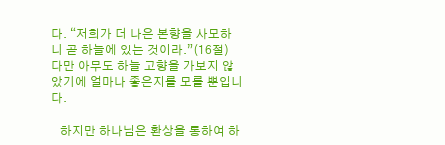다. “저희가 더 나은 본향을 사모하니 곧 하늘에 있는 것이라.”(16절)    다만 아무도 하늘 고향을 가보지 않았기에 얼마나 좋은지를 모를 뿐입니다.

   하지만 하나님은 환상을 통하여 하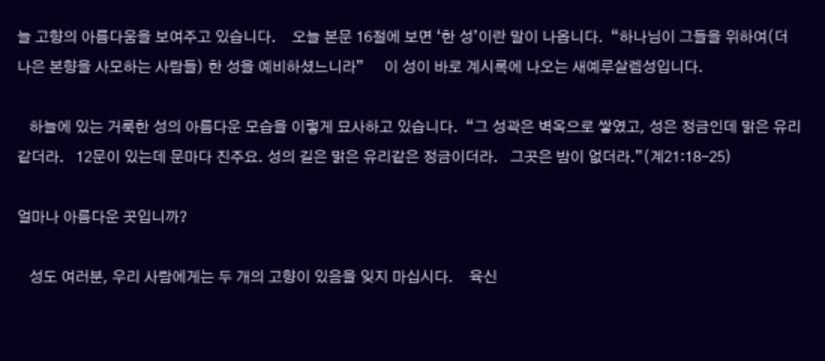늘 고향의 아름다움을 보여주고 있습니다.    오늘 본문 16절에 보면 ‘한 성’이란 말이 나옵니다.  “하나님이 그들을 위하여(더 나은 본향을 사모하는 사람들) 한 성을 예비하셨느니라”     이 성이 바로 계시록에 나오는 새예루살렘성입니다.

   하늘에 있는 거룩한 성의 아름다운 모습을 이렇게 묘사하고 있습니다.  “그 성곽은 벽옥으로 쌓였고, 성은 정금인데 맑은 유리같더라.   12문이 있는데 문마다 진주요. 성의 길은 맑은 유리같은 정금이더라.   그곳은 밤이 없더라.”(계21:18-25)

얼마나 아름다운 곳입니까?

   성도 여러분, 우리 사람에게는 두 개의 고향이 있음을 잊지 마십시다.    육신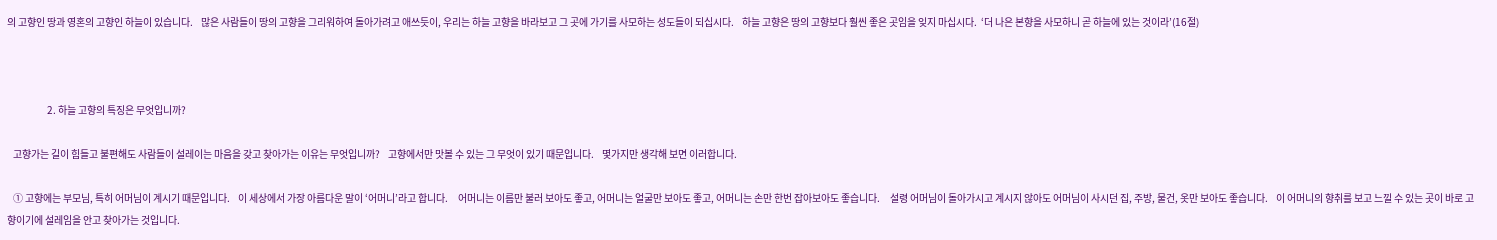의 고향인 땅과 영혼의 고향인 하늘이 있습니다.    많은 사람들이 땅의 고향을 그리워하여 돌아가려고 애쓰듯이, 우리는 하늘 고향을 바라보고 그 곳에 가기를 사모하는 성도들이 되십시다.    하늘 고향은 땅의 고향보다 훨씬 좋은 곳임을 잊지 마십시다.  ‘더 나은 본향을 사모하니 곧 하늘에 있는 것이라’(16절)



                    2. 하늘 고향의 특징은 무엇입니까?

   고향가는 길이 힘들고 불편해도 사람들이 설레이는 마음을 갖고 찾아가는 이유는 무엇입니까?    고향에서만 맛볼 수 있는 그 무엇이 있기 때문입니다.    몇가지만 생각해 보면 이러합니다.

   ① 고향에는 부모님, 특히 어머님이 계시기 때문입니다.    이 세상에서 가장 아름다운 말이 ‘어머니’라고 합니다.     어머니는 이름만 불러 보아도 좋고, 어머니는 얼굴만 보아도 좋고, 어머니는 손만 한번 잡아보아도 좋습니다.     설령 어머님이 돌아가시고 계시지 않아도 어머님이 사시던 집, 주방, 물건, 옷만 보아도 좋습니다.    이 어머니의 향취를 보고 느낄 수 있는 곳이 바로 고향이기에 설레임을 안고 찾아가는 것입니다.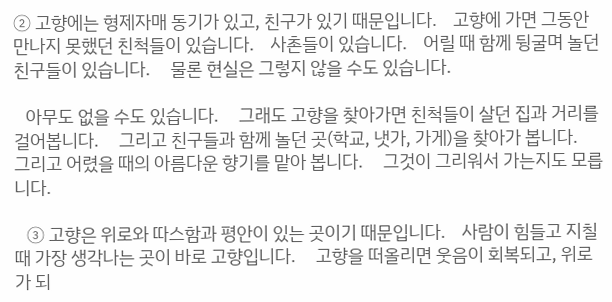② 고향에는 형제자매 동기가 있고, 친구가 있기 때문입니다.    고향에 가면 그동안 만나지 못했던 친척들이 있습니다.    사촌들이 있습니다.    어릴 때 함께 뒹굴며 놀던 친구들이 있습니다.     물론 현실은 그렇지 않을 수도 있습니다.

   아무도 없을 수도 있습니다.     그래도 고향을 찾아가면 친척들이 살던 집과 거리를 걸어봅니다.     그리고 친구들과 함께 놀던 곳(학교, 냇가, 가게)을 찾아가 봅니다.     그리고 어렸을 때의 아름다운 향기를 맡아 봅니다.     그것이 그리워서 가는지도 모릅니다.

   ③ 고향은 위로와 따스함과 평안이 있는 곳이기 때문입니다.    사람이 힘들고 지칠 때 가장 생각나는 곳이 바로 고향입니다.     고향을 떠올리면 웃음이 회복되고, 위로가 되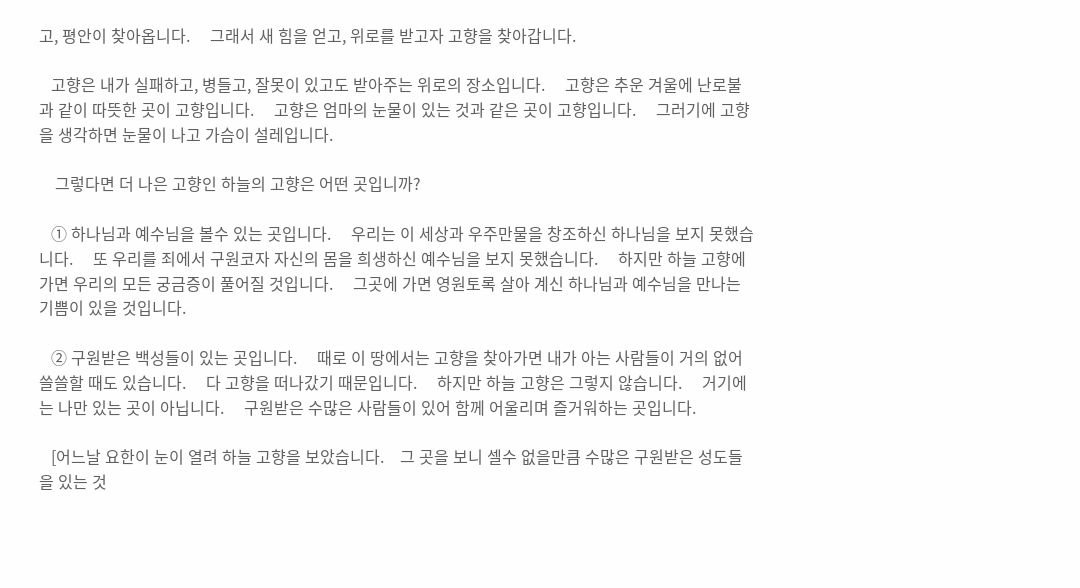고, 평안이 찾아옵니다.     그래서 새 힘을 얻고, 위로를 받고자 고향을 찾아갑니다.

   고향은 내가 실패하고, 병들고, 잘못이 있고도 받아주는 위로의 장소입니다.     고향은 추운 겨울에 난로불과 같이 따뜻한 곳이 고향입니다.     고향은 엄마의 눈물이 있는 것과 같은 곳이 고향입니다.     그러기에 고향을 생각하면 눈물이 나고 가슴이 설레입니다.

    그렇다면 더 나은 고향인 하늘의 고향은 어떤 곳입니까?

   ① 하나님과 예수님을 볼수 있는 곳입니다.     우리는 이 세상과 우주만물을 창조하신 하나님을 보지 못했습니다.     또 우리를 죄에서 구원코자 자신의 몸을 희생하신 예수님을 보지 못했습니다.     하지만 하늘 고향에 가면 우리의 모든 궁금증이 풀어질 것입니다.     그곳에 가면 영원토록 살아 계신 하나님과 예수님을 만나는 기쁨이 있을 것입니다.

   ② 구원받은 백성들이 있는 곳입니다.     때로 이 땅에서는 고향을 찾아가면 내가 아는 사람들이 거의 없어 쓸쓸할 때도 있습니다.     다 고향을 떠나갔기 때문입니다.     하지만 하늘 고향은 그렇지 않습니다.     거기에는 나만 있는 곳이 아닙니다.     구원받은 수많은 사람들이 있어 함께 어울리며 즐거워하는 곳입니다.

   [어느날 요한이 눈이 열려 하늘 고향을 보았습니다.    그 곳을 보니 셀수 없을만큼 수많은 구원받은 성도들을 있는 것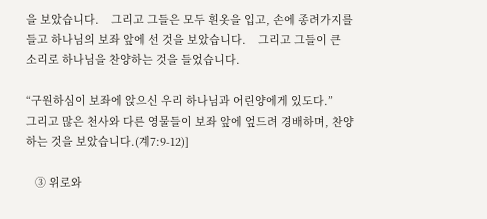을 보았습니다.    그리고 그들은 모두 흰옷을 입고, 손에 종려가지를 들고 하나님의 보좌 앞에 선 것을 보았습니다.    그리고 그들이 큰 소리로 하나님을 찬양하는 것을 들었습니다.

“구원하심이 보좌에 앉으신 우리 하나님과 어린양에게 있도다.”    그리고 많은 천사와 다른 영물들이 보좌 앞에 엎드려 경배하며, 찬양하는 것을 보았습니다.(계7:9-12)]

   ③ 위로와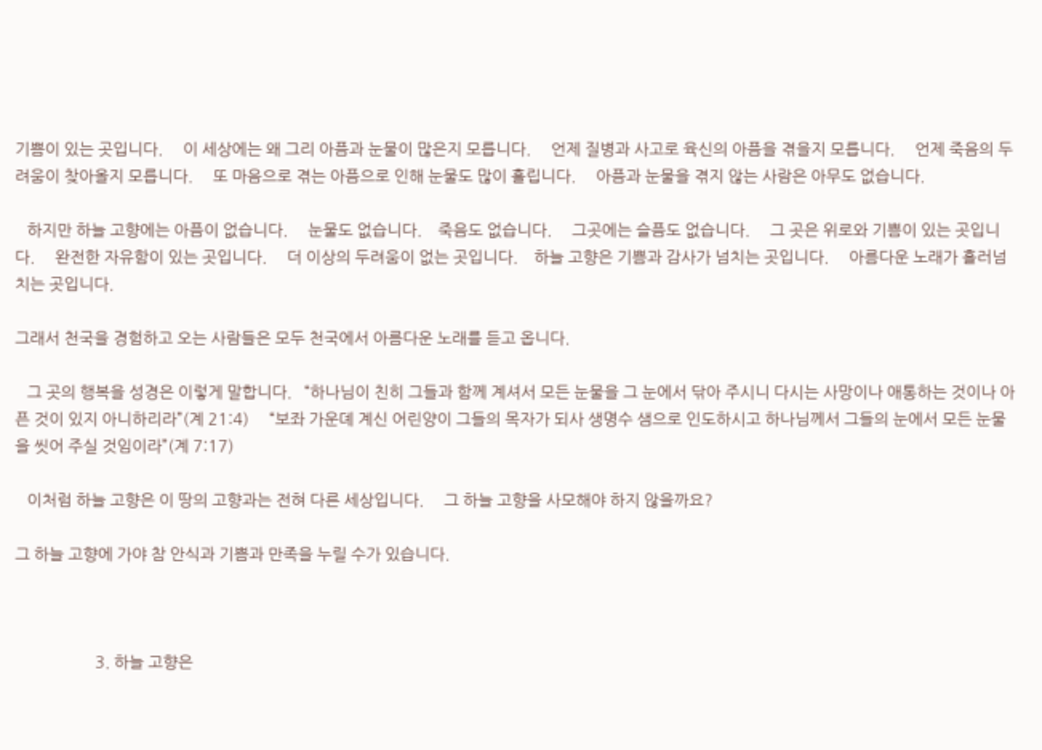기쁨이 있는 곳입니다.     이 세상에는 왜 그리 아픔과 눈물이 많은지 모릅니다.     언제 질병과 사고로 육신의 아픔을 겪을지 모릅니다.     언제 죽음의 두려움이 찾아올지 모릅니다.     또 마음으로 겪는 아픔으로 인해 눈물도 많이 흘립니다.     아픔과 눈물을 겪지 않는 사람은 아무도 없습니다.

   하지만 하늘 고향에는 아픔이 없습니다.     눈물도 없습니다.    죽음도 없습니다.     그곳에는 슬픔도 없습니다.     그 곳은 위로와 기쁨이 있는 곳입니다.     완전한 자유함이 있는 곳입니다.     더 이상의 두려움이 없는 곳입니다.    하늘 고향은 기쁨과 감사가 넘치는 곳입니다.     아름다운 노래가 흘러넘치는 곳입니다.

그래서 천국을 경험하고 오는 사람들은 모두 천국에서 아름다운 노래를 듣고 옵니다.

   그 곳의 행복을 성경은 이렇게 말합니다.   “하나님이 친히 그들과 함께 계셔서 모든 눈물을 그 눈에서 닦아 주시니 다시는 사망이나 애통하는 것이나 아픈 것이 있지 아니하리라”(계 21:4)     “보좌 가운뎨 계신 어린양이 그들의 목자가 되사 생명수 샘으로 인도하시고 하나님께서 그들의 눈에서 모든 눈물을 씻어 주실 것임이라”(계 7:17)

   이처럼 하늘 고향은 이 땅의 고향과는 전혀 다른 세상입니다.     그 하늘 고향을 사모해야 하지 않을까요?

그 하늘 고향에 가야 참 안식과 기쁨과 만족을 누릴 수가 있습니다.



                    3. 하늘 고향은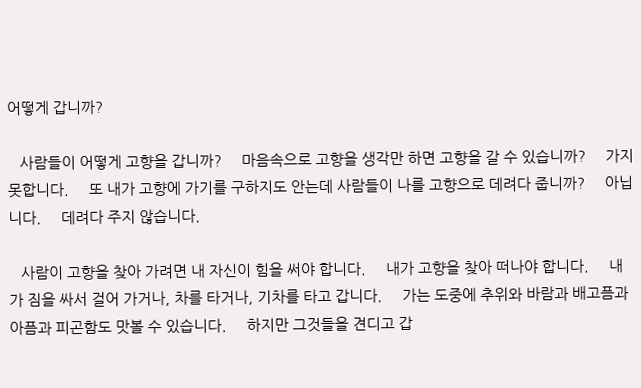어떻게 갑니까?

   사람들이 어떻게 고향을 갑니까?     마음속으로 고향을 생각만 하면 고향을 갈 수 있습니까?     가지 못합니다.     또 내가 고향에 가기를 구하지도 안는데 사람들이 나를 고향으로 데려다 줍니까?     아닙니다.     데려다 주지 않습니다.

   사람이 고향을 찾아 가려면 내 자신이 힘을 써야 합니다.     내가 고향을 찾아 떠나야 합니다.     내가 짐을 싸서 걸어 가거나, 차를 타거나, 기차를 타고 갑니다.     가는 도중에 추위와 바람과 배고픔과 아픔과 피곤함도 맛볼 수 있습니다.     하지만 그것들을 견디고 갑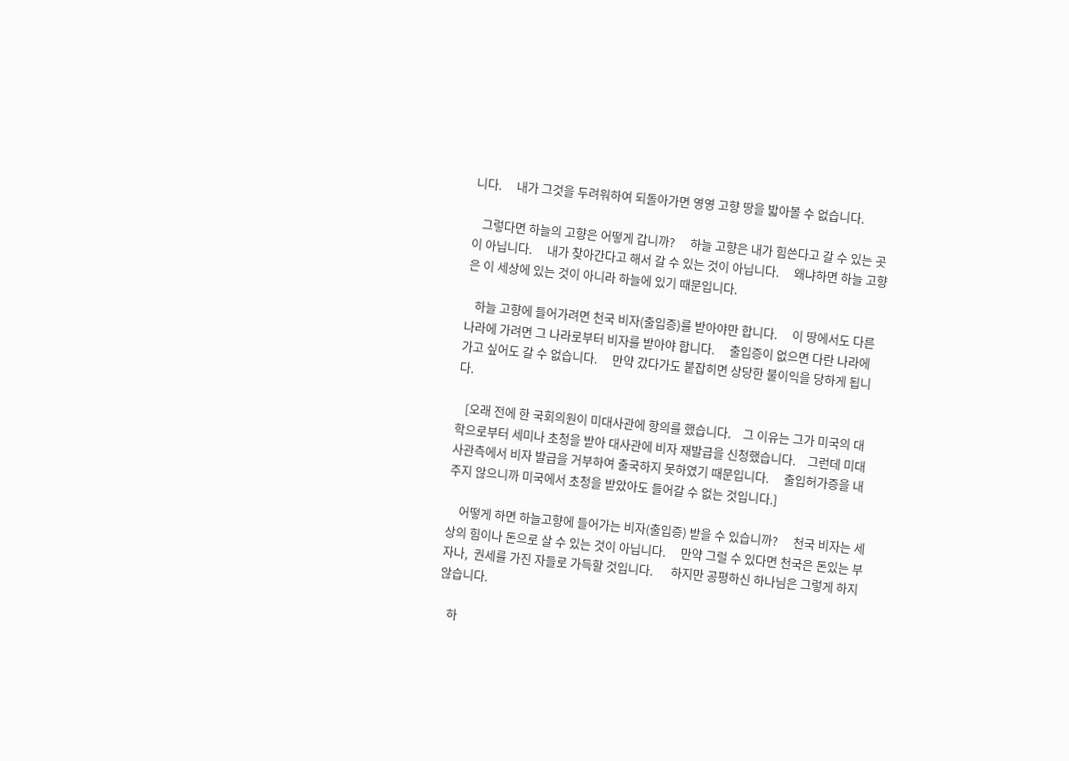니다.     내가 그것을 두려워하여 되돌아가면 영영 고향 땅을 밟아볼 수 없습니다.

   그렇다면 하늘의 고향은 어떻게 갑니까?     하늘 고향은 내가 힘쓴다고 갈 수 있는 곳이 아닙니다.     내가 찾아간다고 해서 갈 수 있는 것이 아닙니다.     왜냐하면 하늘 고향은 이 세상에 있는 것이 아니라 하늘에 있기 때문입니다.

   하늘 고향에 들어가려면 천국 비자(출입증)를 받아야만 합니다.     이 땅에서도 다른 나라에 가려면 그 나라로부터 비자를 받아야 합니다.     출입증이 없으면 다란 나라에 가고 싶어도 갈 수 없습니다.     만약 갔다가도 붙잡히면 상당한 불이익을 당하게 됩니다.

   [오래 전에 한 국회의원이 미대사관에 항의를 했습니다.    그 이유는 그가 미국의 대학으로부터 세미나 초청을 받아 대사관에 비자 재발급을 신청했습니다.    그런데 미대사관측에서 비자 발급을 거부하여 출국하지 못하였기 때문입니다.     출입허가증을 내 주지 않으니까 미국에서 초청을 받았아도 들어갈 수 없는 것입니다.]

    어떻게 하면 하늘고향에 들어가는 비자(출입증) 받을 수 있습니까?     천국 비자는 세상의 힘이나 돈으로 살 수 있는 것이 아닙니다.     만약 그럴 수 있다면 천국은 돈있는 부자나,  권세를 가진 자들로 가득할 것입니다.      하지만 공평하신 하나님은 그렇게 하지 않습니다.

   하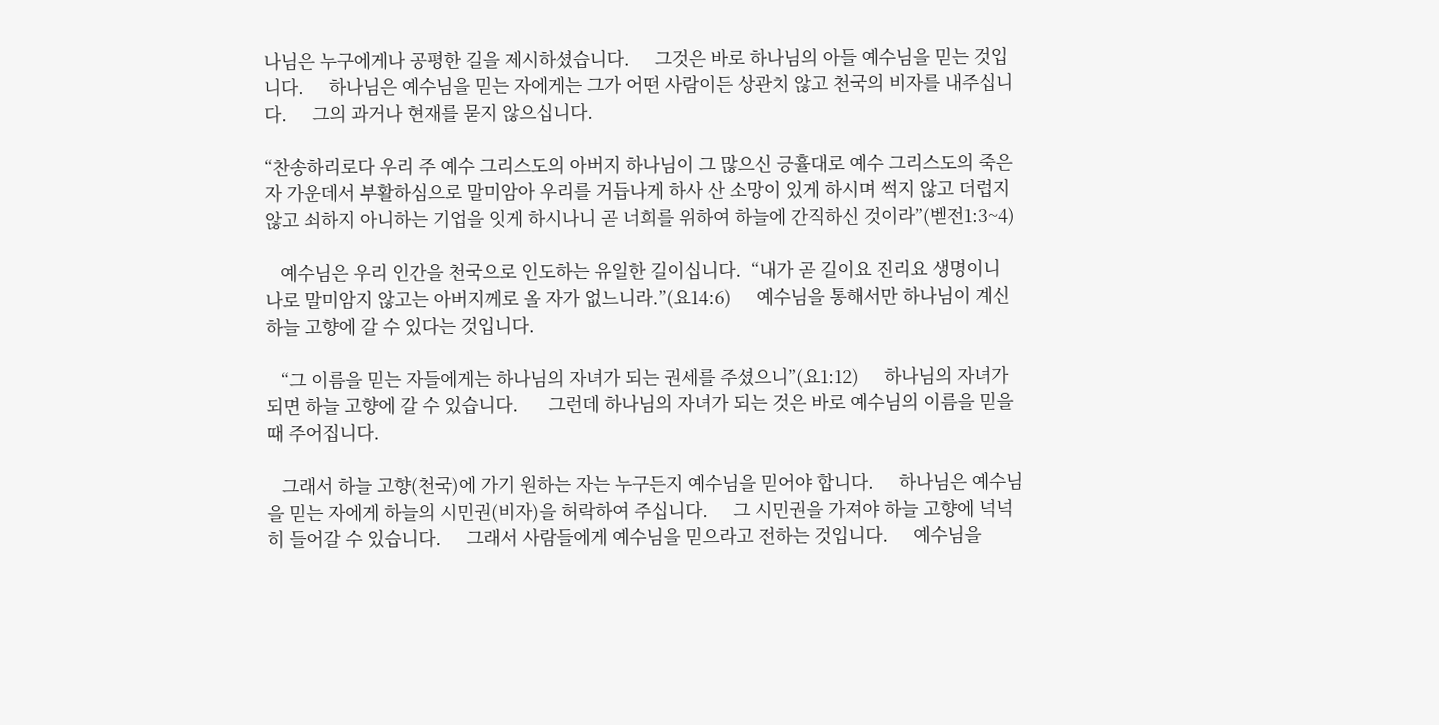나님은 누구에게나 공평한 길을 제시하셨습니다.     그것은 바로 하나님의 아들 예수님을 믿는 것입니다.     하나님은 예수님을 믿는 자에게는 그가 어떤 사람이든 상관치 않고 천국의 비자를 내주십니다.     그의 과거나 현재를 묻지 않으십니다.

“찬송하리로다 우리 주 예수 그리스도의 아버지 하나님이 그 많으신 긍휼대로 예수 그리스도의 죽은 자 가운데서 부활하심으로 말미암아 우리를 거듭나게 하사 산 소망이 있게 하시며 썩지 않고 더럽지 않고 쇠하지 아니하는 기업을 잇게 하시나니 곧 너희를 위하여 하늘에 간직하신 것이라”(벧전1:3~4)

   예수님은 우리 인간을 천국으로 인도하는 유일한 길이십니다.  “내가 곧 길이요 진리요 생명이니 나로 말미암지 않고는 아버지께로 올 자가 없느니라.”(요14:6)     예수님을 통해서만 하나님이 계신 하늘 고향에 갈 수 있다는 것입니다.

   “그 이름을 믿는 자들에게는 하나님의 자녀가 되는 권세를 주셨으니”(요1:12)     하나님의 자녀가 되면 하늘 고향에 갈 수 있습니다.      그런데 하나님의 자녀가 되는 것은 바로 예수님의 이름을 믿을 때 주어집니다.

   그래서 하늘 고향(천국)에 가기 원하는 자는 누구든지 예수님을 믿어야 합니다.     하나님은 예수님을 믿는 자에게 하늘의 시민권(비자)을 허락하여 주십니다.     그 시민권을 가져야 하늘 고향에 넉넉히 들어갈 수 있습니다.     그래서 사람들에게 예수님을 믿으라고 전하는 것입니다.     예수님을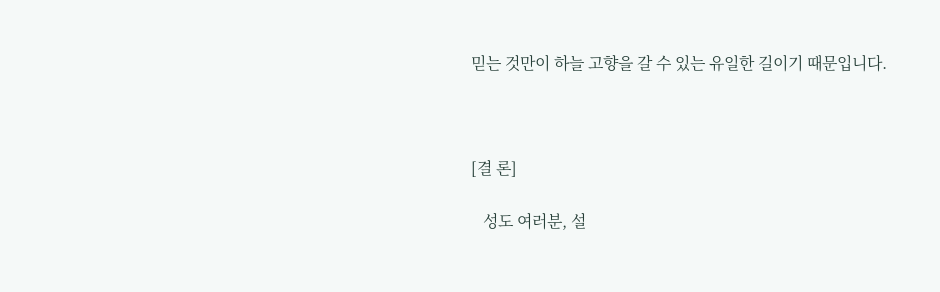믿는 것만이 하늘 고향을 갈 수 있는 유일한 길이기 때문입니다.



[결 론]

   성도 여러분, 설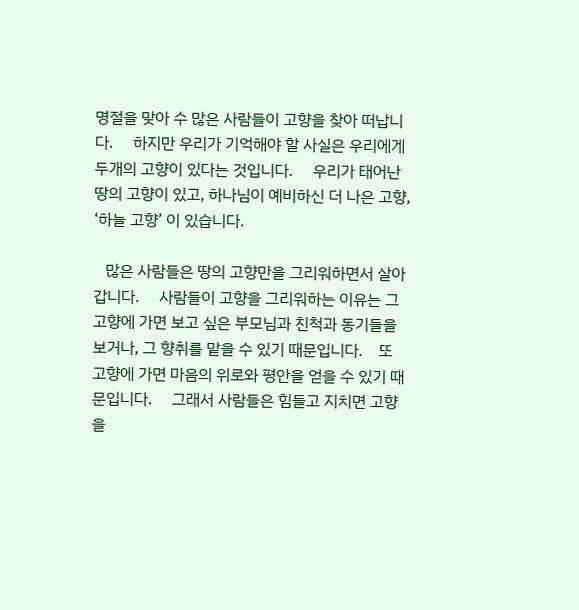명절을 맞아 수 많은 사람들이 고향을 찾아 떠납니다.     하지만 우리가 기억해야 할 사실은 우리에게 두개의 고향이 있다는 것입니다.     우리가 태어난 땅의 고향이 있고, 하나님이 예비하신 더 나은 고향, ‘하늘 고향’ 이 있습니다.

   많은 사람들은 땅의 고향만을 그리워하면서 살아갑니다.     사람들이 고향을 그리워하는 이유는 그 고향에 가면 보고 싶은 부모님과 친척과 동기들을 보거나, 그 향취를 맡을 수 있기 때문입니다.    또 고향에 가면 마음의 위로와 평안을 얻을 수 있기 때문입니다.     그래서 사람들은 힘들고 지치면 고향을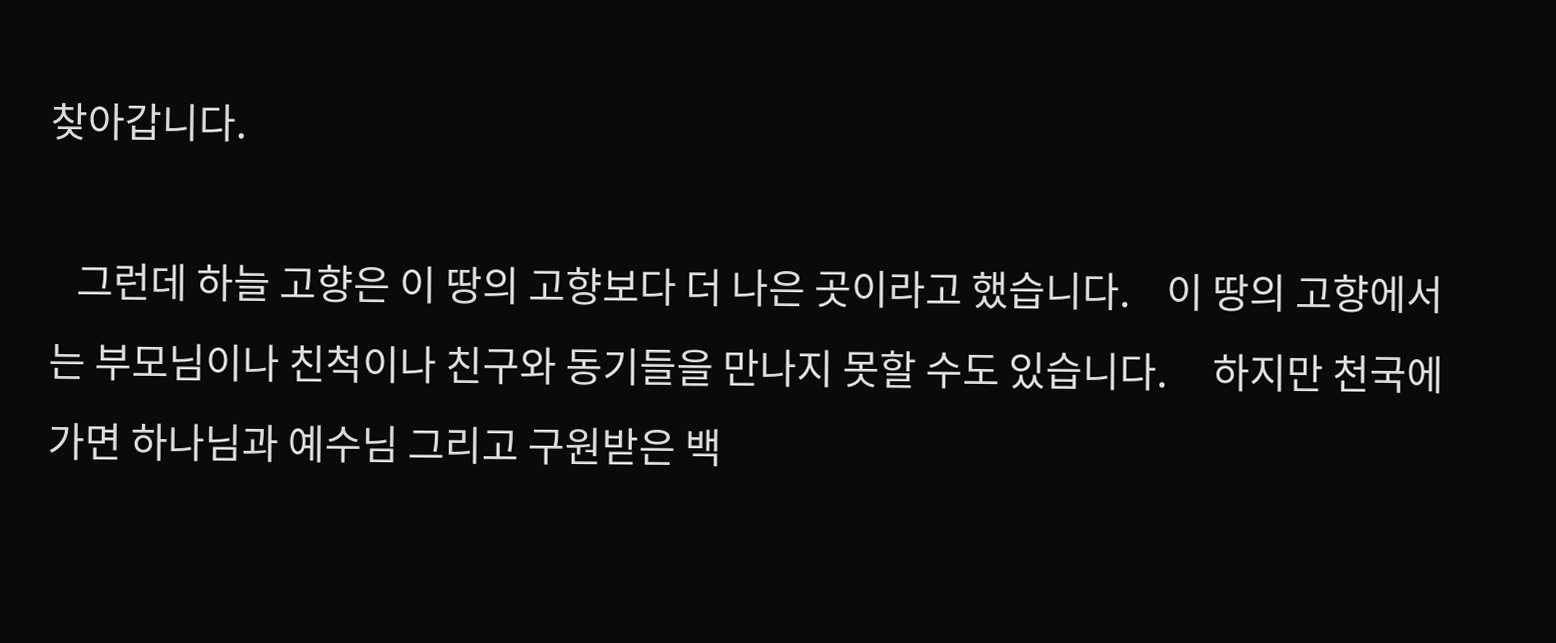찾아갑니다.

   그런데 하늘 고향은 이 땅의 고향보다 더 나은 곳이라고 했습니다.    이 땅의 고향에서는 부모님이나 친척이나 친구와 동기들을 만나지 못할 수도 있습니다.     하지만 천국에 가면 하나님과 예수님 그리고 구원받은 백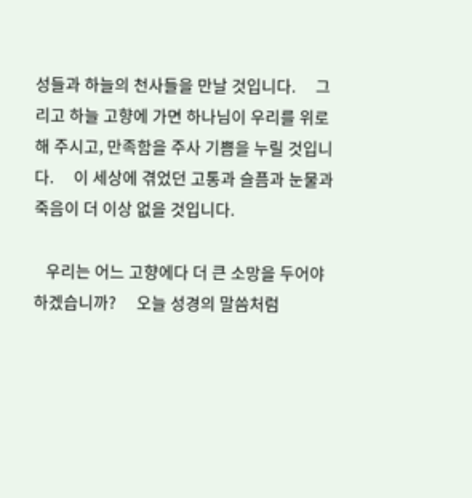성들과 하늘의 천사들을 만날 것입니다.     그리고 하늘 고향에 가면 하나님이 우리를 위로해 주시고, 만족함을 주사 기쁨을 누릴 것입니다.     이 세상에 겪었던 고통과 슬픔과 눈물과 죽음이 더 이상 없을 것입니다.

   우리는 어느 고향에다 더 큰 소망을 두어야 하겠습니까?     오늘 성경의 말씀처럼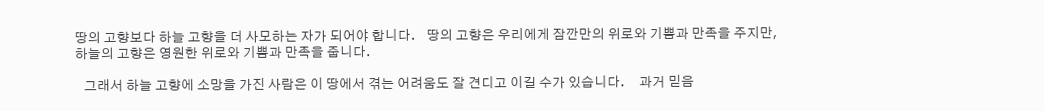땅의 고향보다 하늘 고향을 더 사모하는 자가 되어야 합니다.    땅의 고향은 우리에게 잠깐만의 위로와 기쁨과 만족을 주지만, 하늘의 고향은 영원한 위로와 기쁨과 만족을 줍니다.

   그래서 하늘 고향에 소망을 가진 사람은 이 땅에서 겪는 어려움도 잘 견디고 이길 수가 있습니다.     과거 믿음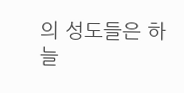의 성도들은 하늘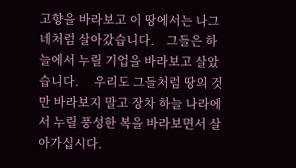고향을 바라보고 이 땅에서는 나그네처럼 살아갔습니다.    그들은 하늘에서 누릴 기업을 바라보고 살았습니다.     우리도 그들처럼 땅의 것만 바라보지 말고 장차 하늘 나라에서 누릴 풍성한 복을 바라보면서 살아가십시다.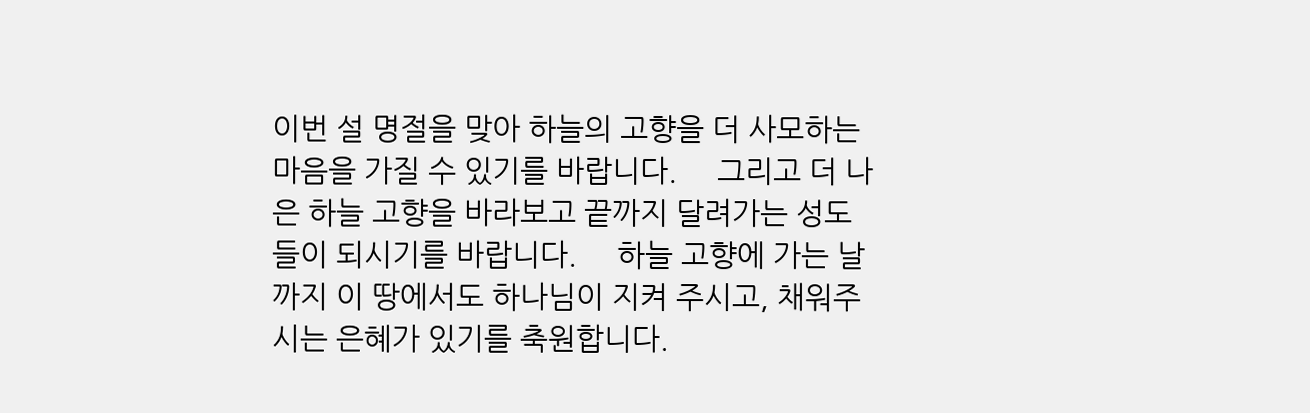이번 설 명절을 맞아 하늘의 고향을 더 사모하는 마음을 가질 수 있기를 바랍니다.     그리고 더 나은 하늘 고향을 바라보고 끝까지 달려가는 성도들이 되시기를 바랍니다.     하늘 고향에 가는 날까지 이 땅에서도 하나님이 지켜 주시고, 채워주시는 은혜가 있기를 축원합니다.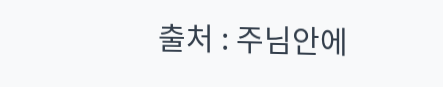출처 : 주님안에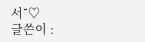서˘♡
글쓴이 :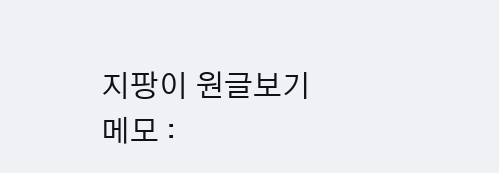지팡이 원글보기
메모 :